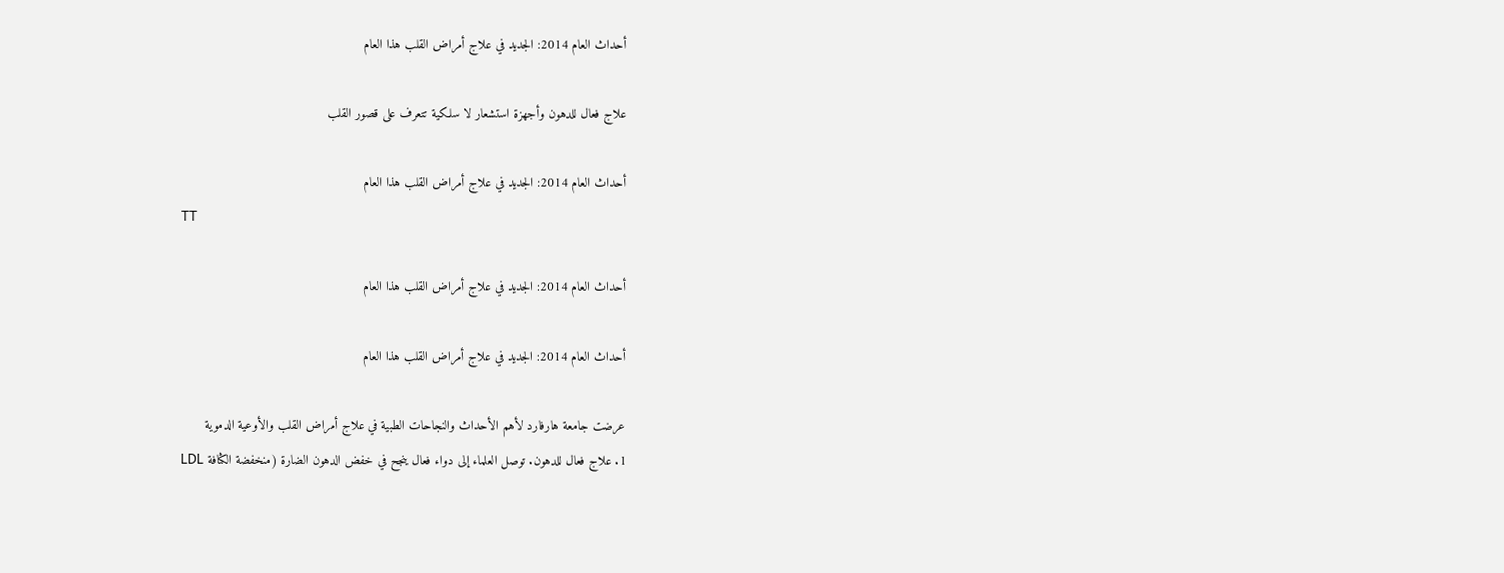أحداث العام 2014: الجديد في علاج أمراض القلب هذا العام

علاج فعال للدهون وأجهزة استشعار لا سلكية تتعرف على قصور القلب

أحداث العام 2014: الجديد في علاج أمراض القلب هذا العام
TT

أحداث العام 2014: الجديد في علاج أمراض القلب هذا العام

أحداث العام 2014: الجديد في علاج أمراض القلب هذا العام

عرضت جامعة هارفارد لأهم الأحداث والنجاحات الطبية في علاج أمراض القلب والأوعية الدموية
1. علاج فعال للدهون. توصل العلماء إلى دواء فعال ينجح في خفض الدهون الضارة (منخفضة الكثافة LDL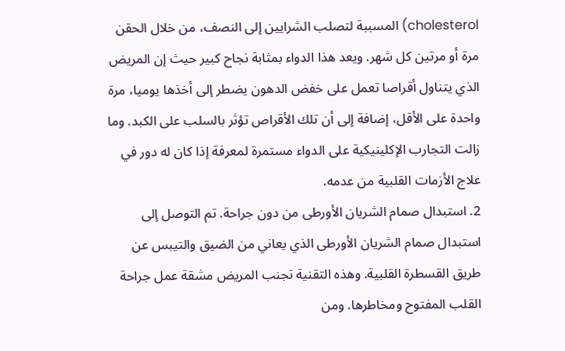cholesterol) المسببة لتصلب الشرايين إلى النصف، من خلال الحقن مرة أو مرتين كل شهر. ويعد هذا الدواء بمثابة نجاح كبير حيث إن المريض الذي يتناول أقراصا تعمل على خفض الدهون يضطر إلى أخذها يوميا، مرة واحدة على الأقل، إضافة إلى أن تلك الأقراص تؤثر بالسلب على الكبد. وما زالت التجارب الإكلينيكية على الدواء مستمرة لمعرفة إذا كان له دور في علاج الأزمات القلبية من عدمه.
2. استبدال صمام الشريان الأورطى من دون جراحة. تم التوصل إلى استبدال صمام الشريان الأورطى الذي يعاني من الضيق والتيبس عن طريق القسطرة القلبية. وهذه التقنية تجنب المريض مشقة عمل جراحة القلب المفتوح ومخاطرها. ومن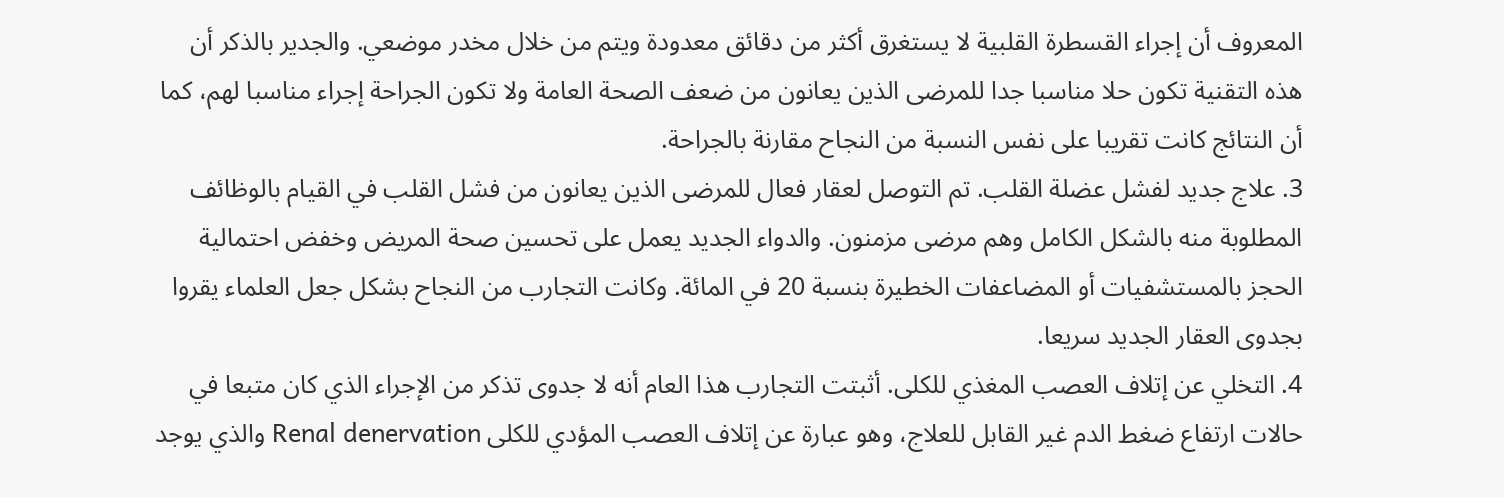المعروف أن إجراء القسطرة القلبية لا يستغرق أكثر من دقائق معدودة ويتم من خلال مخدر موضعي. والجدير بالذكر أن هذه التقنية تكون حلا مناسبا جدا للمرضى الذين يعانون من ضعف الصحة العامة ولا تكون الجراحة إجراء مناسبا لهم، كما أن النتائج كانت تقريبا على نفس النسبة من النجاح مقارنة بالجراحة.
3. علاج جديد لفشل عضلة القلب. تم التوصل لعقار فعال للمرضى الذين يعانون من فشل القلب في القيام بالوظائف المطلوبة منه بالشكل الكامل وهم مرضى مزمنون. والدواء الجديد يعمل على تحسين صحة المريض وخفض احتمالية الحجز بالمستشفيات أو المضاعفات الخطيرة بنسبة 20 في المائة. وكانت التجارب من النجاح بشكل جعل العلماء يقروا بجدوى العقار الجديد سريعا.
4. التخلي عن إتلاف العصب المغذي للكلى. أثبتت التجارب هذا العام أنه لا جدوى تذكر من الإجراء الذي كان متبعا في حالات ارتفاع ضغط الدم غير القابل للعلاج، وهو عبارة عن إتلاف العصب المؤدي للكلى Renal denervation والذي يوجد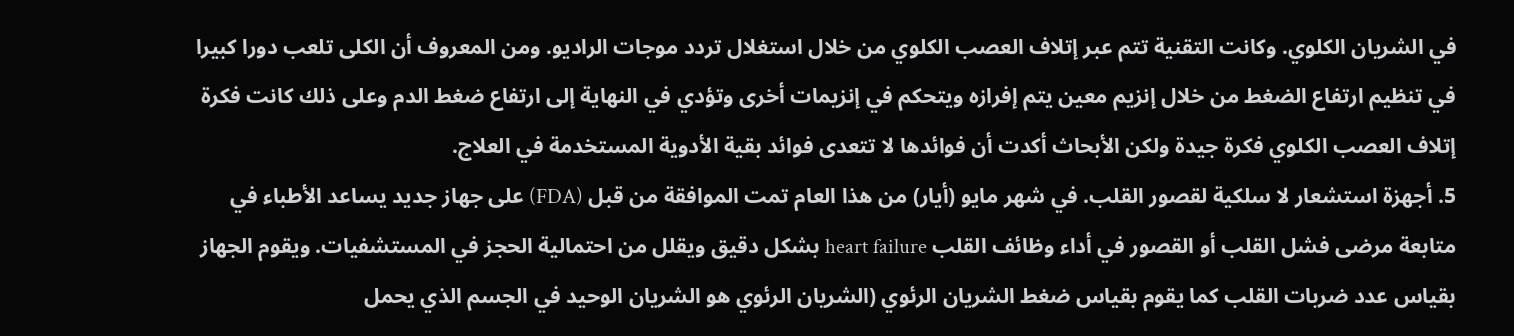في الشريان الكلوي. وكانت التقنية تتم عبر إتلاف العصب الكلوي من خلال استغلال تردد موجات الراديو. ومن المعروف أن الكلى تلعب دورا كبيرا في تنظيم ارتفاع الضغط من خلال إنزيم معين يتم إفرازه ويتحكم في إنزيمات أخرى وتؤدي في النهاية إلى ارتفاع ضغط الدم وعلى ذلك كانت فكرة إتلاف العصب الكلوي فكرة جيدة ولكن الأبحاث أكدت أن فوائدها لا تتعدى فوائد بقية الأدوية المستخدمة في العلاج.
5. أجهزة استشعار لا سلكية لقصور القلب. في شهر مايو (أيار) من هذا العام تمت الموافقة من قبل (FDA) على جهاز جديد يساعد الأطباء في متابعة مرضى فشل القلب أو القصور في أداء وظائف القلب heart failure بشكل دقيق ويقلل من احتمالية الحجز في المستشفيات. ويقوم الجهاز بقياس عدد ضربات القلب كما يقوم بقياس ضغط الشريان الرئوي (الشريان الرئوي هو الشريان الوحيد في الجسم الذي يحمل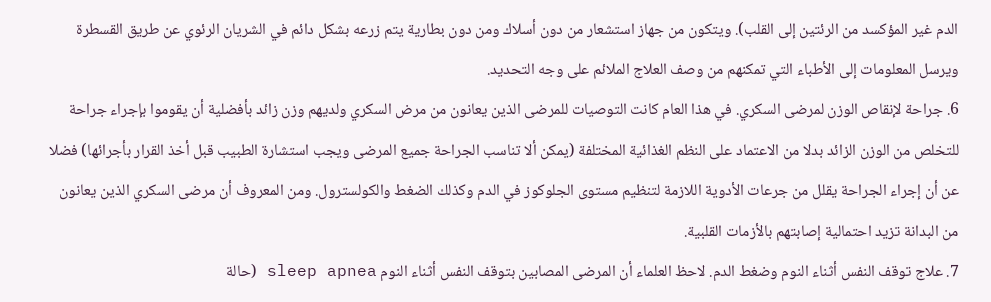الدم غير المؤكسد من الرئتين إلى القلب). ويتكون من جهاز استشعار من دون أسلاك ومن دون بطارية يتم زرعه بشكل دائم في الشريان الرئوي عن طريق القسطرة ويرسل المعلومات إلى الأطباء التي تمكنهم من وصف العلاج الملائم على وجه التحديد.
6. جراحة لإنقاص الوزن لمرضى السكري. في هذا العام كانت التوصيات للمرضى الذين يعانون من مرض السكري ولديهم وزن زائد بأفضلية أن يقوموا بإجراء جراحة للتخلص من الوزن الزائد بدلا من الاعتماد على النظم الغذائية المختلفة (يمكن ألا تناسب الجراحة جميع المرضى ويجب استشارة الطبيب قبل أخذ القرار بأجرائها) فضلا عن أن إجراء الجراحة يقلل من جرعات الأدوية اللازمة لتنظيم مستوى الجلوكوز في الدم وكذلك الضغط والكولسترول. ومن المعروف أن مرضى السكري الذين يعانون من البدانة تزيد احتمالية إصابتهم بالأزمات القلبية.
7. علاج توقف النفس أثناء النوم وضغط الدم. لاحظ العلماء أن المرضى المصابين بتوقف النفس أثناء النوم sleep apnea (حالة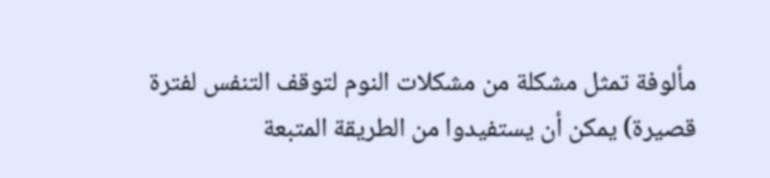مألوفة تمثل مشكلة من مشكلات النوم لتوقف التنفس لفترة قصيرة) يمكن أن يستفيدوا من الطريقة المتبعة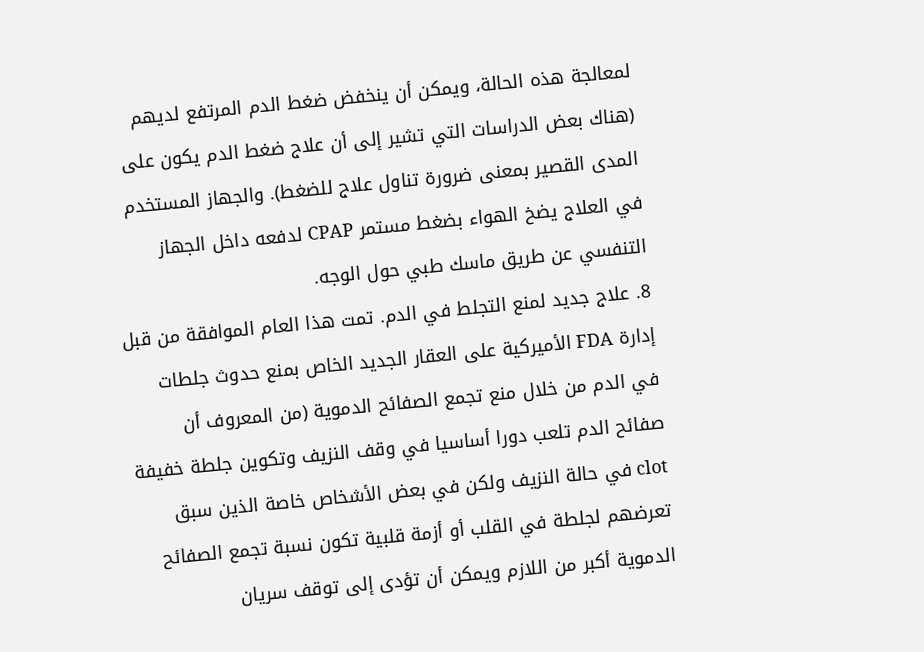لمعالجة هذه الحالة، ويمكن أن ينخفض ضغط الدم المرتفع لديهم (هناك بعض الدراسات التي تشير إلى أن علاج ضغط الدم يكون على المدى القصير بمعنى ضرورة تناول علاج للضغط). والجهاز المستخدم في العلاج يضخ الهواء بضغط مستمر CPAP لدفعه داخل الجهاز التنفسي عن طريق ماسك طبي حول الوجه.
8. علاج جديد لمنع التجلط في الدم. تمت هذا العام الموافقة من قبل إدارة FDA الأميركية على العقار الجديد الخاص بمنع حدوث جلطات في الدم من خلال منع تجمع الصفائح الدموية (من المعروف أن صفائح الدم تلعب دورا أساسيا في وقف النزيف وتكوين جلطة خفيفة clot في حالة النزيف ولكن في بعض الأشخاص خاصة الذين سبق تعرضهم لجلطة في القلب أو أزمة قلبية تكون نسبة تجمع الصفائح الدموية أكبر من اللازم ويمكن أن تؤدى إلى توقف سريان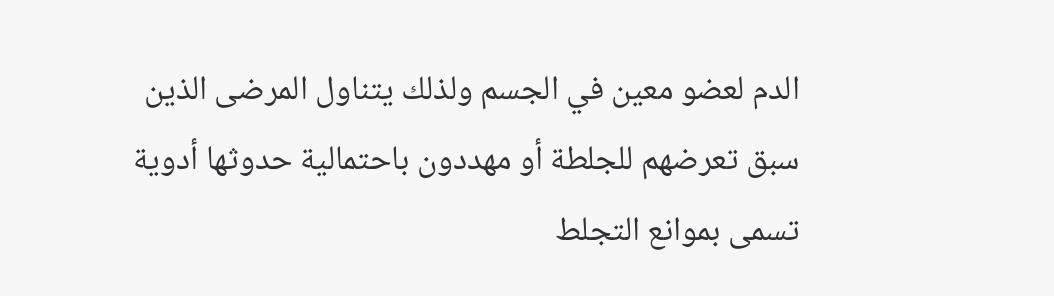الدم لعضو معين في الجسم ولذلك يتناول المرضى الذين سبق تعرضهم للجلطة أو مهددون باحتمالية حدوثها أدوية تسمى بموانع التجلط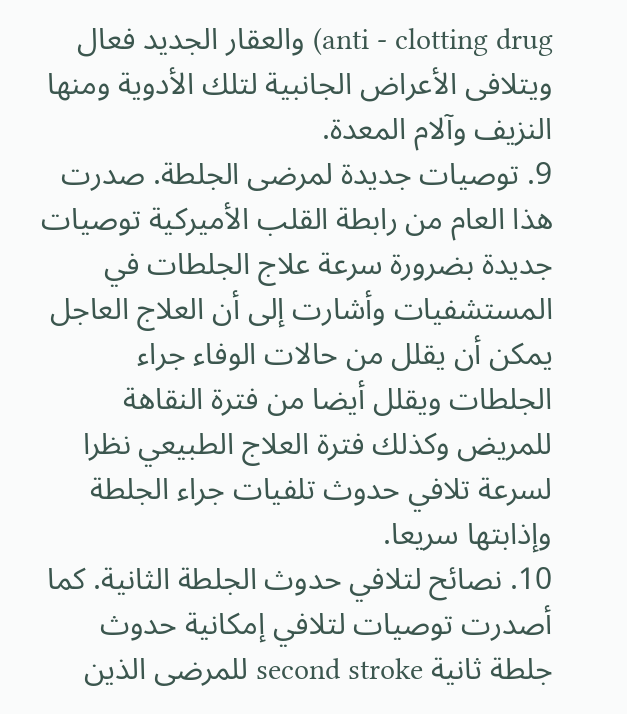anti - clotting drug) والعقار الجديد فعال ويتلافى الأعراض الجانبية لتلك الأدوية ومنها النزيف وآلام المعدة.
9. توصيات جديدة لمرضى الجلطة. صدرت هذا العام من رابطة القلب الأميركية توصيات جديدة بضرورة سرعة علاج الجلطات في المستشفيات وأشارت إلى أن العلاج العاجل يمكن أن يقلل من حالات الوفاء جراء الجلطات ويقلل أيضا من فترة النقاهة للمريض وكذلك فترة العلاج الطبيعي نظرا لسرعة تلافي حدوث تلفيات جراء الجلطة وإذابتها سريعا.
10. نصائح لتلافي حدوث الجلطة الثانية. كما أصدرت توصيات لتلافي إمكانية حدوث جلطة ثانية second stroke للمرضى الذين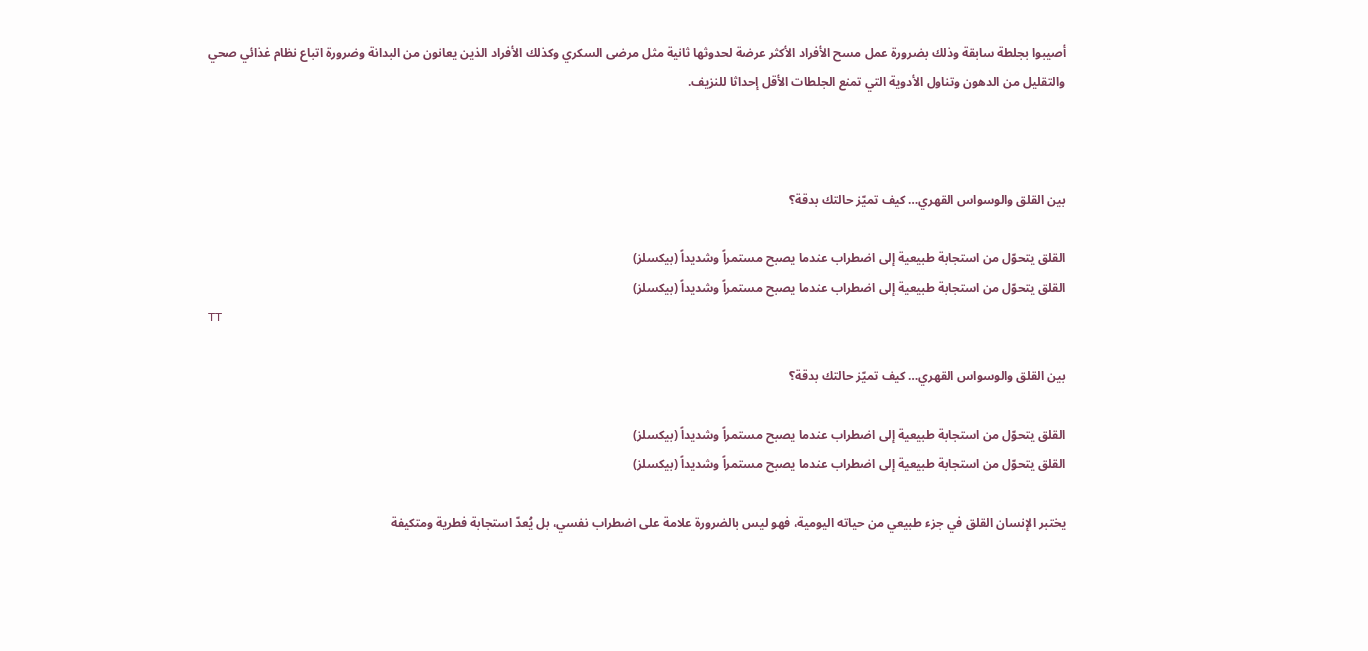أصيبوا بجلطة سابقة وذلك بضرورة عمل مسح الأفراد الأكثر عرضة لحدوثها ثانية مثل مرضى السكري وكذلك الأفراد الذين يعانون من البدانة وضرورة اتباع نظام غذائي صحي والتقليل من الدهون وتناول الأدوية التي تمنع الجلطات الأقل إحداثا للنزيف.



بين القلق والوسواس القهري… كيف تميّز حالتك بدقة؟

القلق يتحوّل من استجابة طبيعية إلى اضطراب عندما يصبح مستمراً وشديداً (بيكسلز)
القلق يتحوّل من استجابة طبيعية إلى اضطراب عندما يصبح مستمراً وشديداً (بيكسلز)
TT

بين القلق والوسواس القهري… كيف تميّز حالتك بدقة؟

القلق يتحوّل من استجابة طبيعية إلى اضطراب عندما يصبح مستمراً وشديداً (بيكسلز)
القلق يتحوّل من استجابة طبيعية إلى اضطراب عندما يصبح مستمراً وشديداً (بيكسلز)

يختبر الإنسان القلق في جزء طبيعي من حياته اليومية، فهو ليس بالضرورة علامة على اضطراب نفسي، بل يُعدّ استجابة فطرية ومتكيفة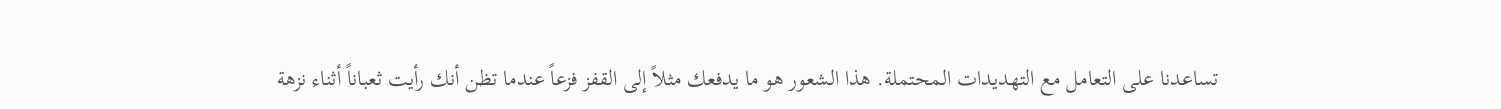تساعدنا على التعامل مع التهديدات المحتملة. هذا الشعور هو ما يدفعك مثلاً إلى القفز فزعاً عندما تظن أنك رأيت ثعباناً أثناء نزهة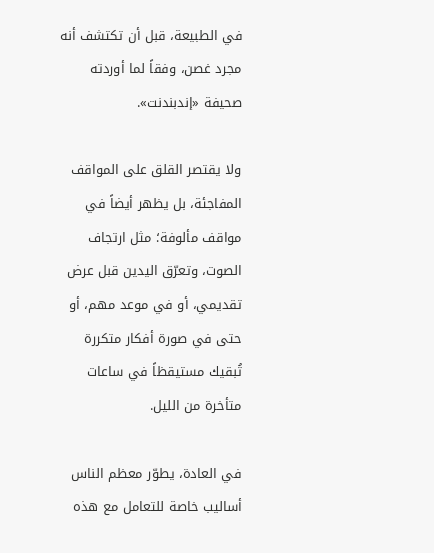في الطبيعة، قبل أن تكتشف أنه مجرد غصن، وفقاً لما أوردته صحيفة «إندبندنت».

ولا يقتصر القلق على المواقف المفاجئة، بل يظهر أيضاً في مواقف مألوفة؛ مثل ارتجاف الصوت، وتعرّق اليدين قبل عرض تقديمي، أو في موعد مهم، أو حتى في صورة أفكار متكررة تُبقيك مستيقظاً في ساعات متأخرة من الليل.

في العادة، يطوّر معظم الناس أساليب خاصة للتعامل مع هذه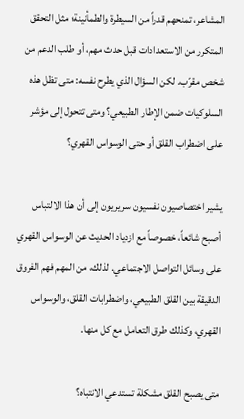المشاعر، تمنحهم قدراً من السيطرة والطمأنينة؛ مثل التحقق المتكرر من الاستعدادات قبل حدث مهم، أو طلب الدعم من شخص مقرّب. لكن السؤال الذي يطرح نفسه: متى تظل هذه السلوكيات ضمن الإطار الطبيعي؟ ومتى تتحول إلى مؤشر على اضطراب القلق أو حتى الوسواس القهري؟

يشير اختصاصيون نفسيون سريريون إلى أن هذا الالتباس أصبح شائعاً، خصوصاً مع ازدياد الحديث عن الوسواس القهري على وسائل التواصل الاجتماعي. لذلك، من المهم فهم الفروق الدقيقة بين القلق الطبيعي، واضطرابات القلق، والوسواس القهري، وكذلك طرق التعامل مع كل منها.

متى يصبح القلق مشكلة تستدعي الانتباه؟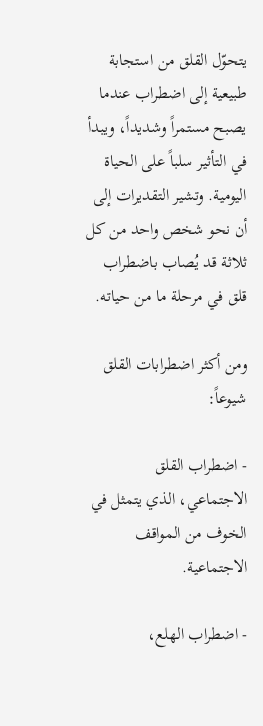يتحوّل القلق من استجابة طبيعية إلى اضطراب عندما يصبح مستمراً وشديداً، ويبدأ في التأثير سلباً على الحياة اليومية. وتشير التقديرات إلى أن نحو شخص واحد من كل ثلاثة قد يُصاب باضطراب قلق في مرحلة ما من حياته.

ومن أكثر اضطرابات القلق شيوعاً:

- اضطراب القلق الاجتماعي، الذي يتمثل في الخوف من المواقف الاجتماعية.

- اضطراب الهلع،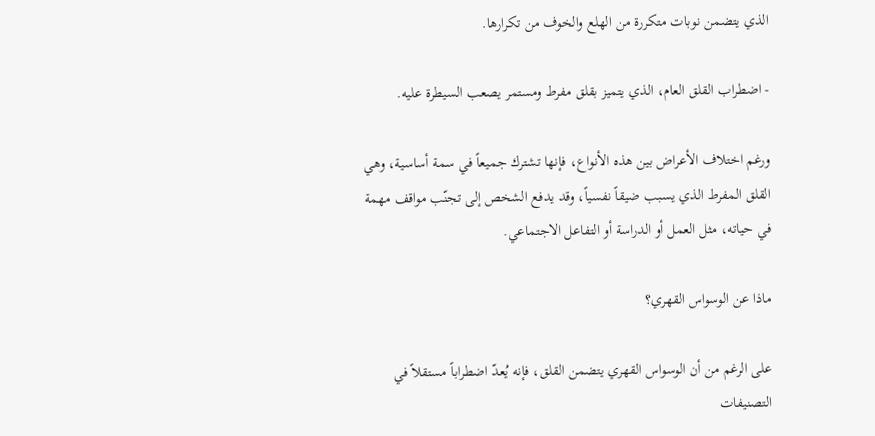الذي يتضمن نوبات متكررة من الهلع والخوف من تكرارها.

- اضطراب القلق العام، الذي يتميز بقلق مفرط ومستمر يصعب السيطرة عليه.

ورغم اختلاف الأعراض بين هذه الأنواع، فإنها تشترك جميعاً في سمة أساسية، وهي القلق المفرط الذي يسبب ضيقاً نفسياً، وقد يدفع الشخص إلى تجنّب مواقف مهمة في حياته، مثل العمل أو الدراسة أو التفاعل الاجتماعي.

ماذا عن الوسواس القهري؟

على الرغم من أن الوسواس القهري يتضمن القلق، فإنه يُعدّ اضطراباً مستقلاً في التصنيفات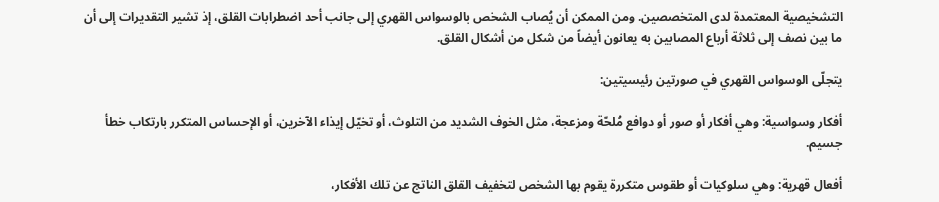التشخيصية المعتمدة لدى المتخصصين. ومن الممكن أن يُصاب الشخص بالوسواس القهري إلى جانب أحد اضطرابات القلق، إذ تشير التقديرات إلى أن ما بين نصف إلى ثلاثة أرباع المصابين به يعانون أيضاً من شكل من أشكال القلق.

يتجلّى الوسواس القهري في صورتين رئيسيتين:

أفكار وسواسية: وهي أفكار أو صور أو دوافع مُلحّة ومزعجة، مثل الخوف الشديد من التلوث، أو تخيّل إيذاء الآخرين، أو الإحساس المتكرر بارتكاب خطأ جسيم.

أفعال قهرية: وهي سلوكيات أو طقوس متكررة يقوم بها الشخص لتخفيف القلق الناتج عن تلك الأفكار،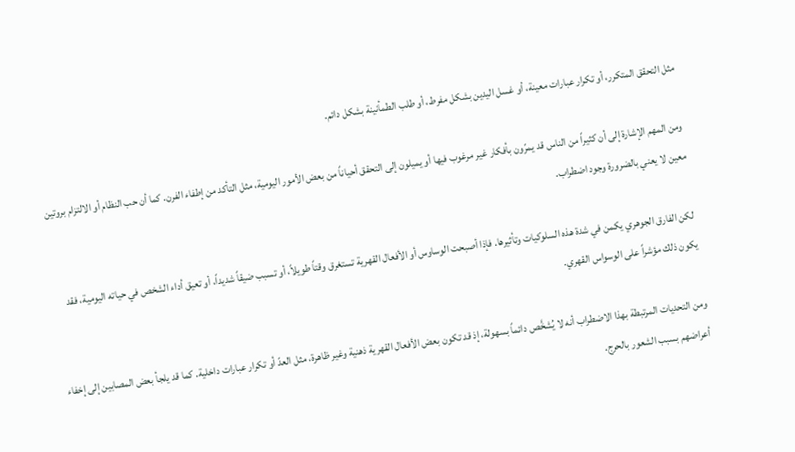مثل التحقق المتكرر، أو تكرار عبارات معينة، أو غسل اليدين بشكل مفرط، أو طلب الطمأنينة بشكل دائم.

ومن المهم الإشارة إلى أن كثيراً من الناس قد يمرّون بأفكار غير مرغوب فيها أو يميلون إلى التحقق أحياناً من بعض الأمور اليومية، مثل التأكد من إطفاء الفرن. كما أن حب النظام أو الالتزام بروتين معين لا يعني بالضرورة وجود اضطراب.

لكن الفارق الجوهري يكمن في شدة هذه السلوكيات وتأثيرها. فإذا أصبحت الوساوس أو الأفعال القهرية تستغرق وقتاً طويلاً، أو تسبب ضيقاً شديداً، أو تعيق أداء الشخص في حياته اليومية، فقد يكون ذلك مؤشراً على الوسواس القهري.

ومن التحديات المرتبطة بهذا الاضطراب أنه لا يُشخَّص دائماً بسهولة، إذ قد تكون بعض الأفعال القهرية ذهنية وغير ظاهرة، مثل العدّ أو تكرار عبارات داخلية. كما قد يلجأ بعض المصابين إلى إخفاء أعراضهم بسبب الشعور بالحرج.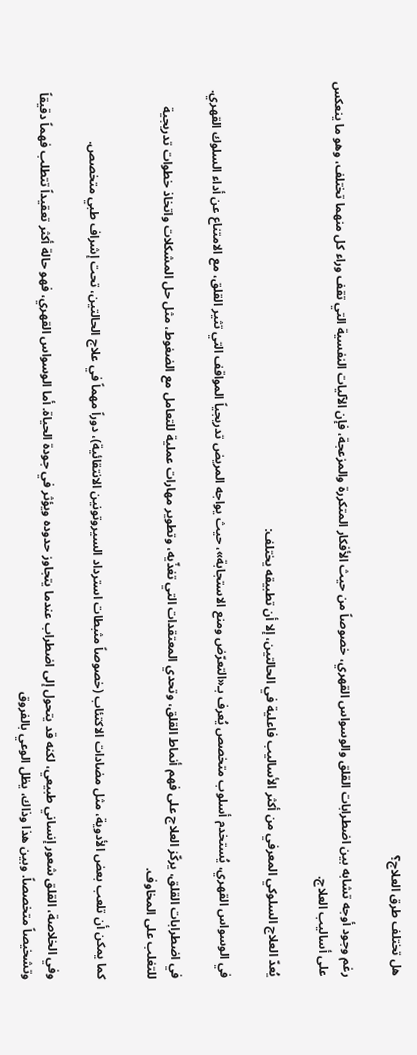هل تختلف طرق العلاج؟

رغم وجود أوجه تشابه بين اضطرابات القلق والوسواس القهري، خصوصاً من حيث الأفكار المتكررة والمزعجة، فإن الآليات النفسية التي تقف وراء كل منهما تختلف، وهو ما ينعكس على أساليب العلاج.

يُعدّ العلاج السلوكي المعرفي من أكثر الأساليب فاعلية في الحالتين، إلا أن تطبيقه يختلف:

في الوسواس القهري، يُستخدم أسلوب متخصص يُعرف بـ«التعرّض ومنع الاستجابة»، حيث يواجه المريض تدريجياً المواقف التي تثير القلق، مع الامتناع عن أداء السلوك القهري.

في اضطرابات القلق، يركّز العلاج على فهم أنماط القلق، وتحدي المعتقدات التي تغذّيه، وتطوير مهارات عملية للتعامل مع الضغوط، مثل حل المشكلات واتخاذ خطوات تدريجية للتغلب على المخاوف.

كما يمكن أن تلعب بعض الأدوية، مثل مضادات الاكتئاب (خصوصاً مثبطات استرداد السيروتونين الانتقائية)، دوراً مهماً في علاج الحالتين، تحت إشراف طبي متخصص.

وفي الخلاصة، القلق شعور إنساني طبيعي، لكنه قد يتحول إلى اضطراب عندما يتجاوز حدوده ويؤثر في جودة الحياة. أما الوسواس القهري، فهو حالة أكثر تعقيداً تتطلب فهماً دقيقاً وتشخيصاً متخصصاً. وبين هذا وذاك، يظل الوعي بالفروق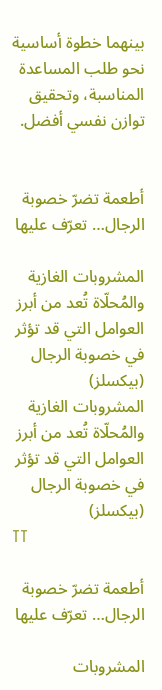بينهما خطوة أساسية نحو طلب المساعدة المناسبة، وتحقيق توازن نفسي أفضل.


أطعمة تضرّ خصوبة الرجال… تعرّف عليها

المشروبات الغازية والمُحلّاة تُعد من أبرز العوامل التي قد تؤثر في خصوبة الرجال (بيكسلز)
المشروبات الغازية والمُحلّاة تُعد من أبرز العوامل التي قد تؤثر في خصوبة الرجال (بيكسلز)
TT

أطعمة تضرّ خصوبة الرجال… تعرّف عليها

المشروبات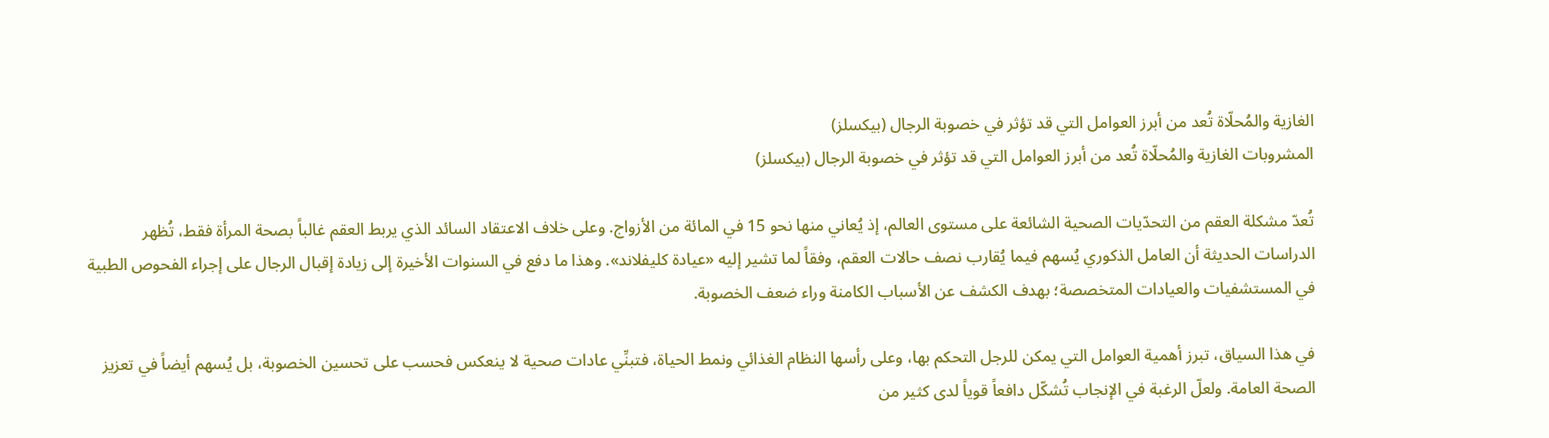الغازية والمُحلّاة تُعد من أبرز العوامل التي قد تؤثر في خصوبة الرجال (بيكسلز)
المشروبات الغازية والمُحلّاة تُعد من أبرز العوامل التي قد تؤثر في خصوبة الرجال (بيكسلز)

تُعدّ مشكلة العقم من التحدّيات الصحية الشائعة على مستوى العالم، إذ يُعاني منها نحو 15 في المائة من الأزواج. وعلى خلاف الاعتقاد السائد الذي يربط العقم غالباً بصحة المرأة فقط، تُظهر الدراسات الحديثة أن العامل الذكوري يُسهم فيما يُقارب نصف حالات العقم، وفقاً لما تشير إليه «عيادة كليفلاند». وهذا ما دفع في السنوات الأخيرة إلى زيادة إقبال الرجال على إجراء الفحوص الطبية في المستشفيات والعيادات المتخصصة؛ بهدف الكشف عن الأسباب الكامنة وراء ضعف الخصوبة.

في هذا السياق، تبرز أهمية العوامل التي يمكن للرجل التحكم بها، وعلى رأسها النظام الغذائي ونمط الحياة، فتبنِّي عادات صحية لا ينعكس فحسب على تحسين الخصوبة، بل يُسهم أيضاً في تعزيز الصحة العامة. ولعلّ الرغبة في الإنجاب تُشكّل دافعاً قوياً لدى كثير من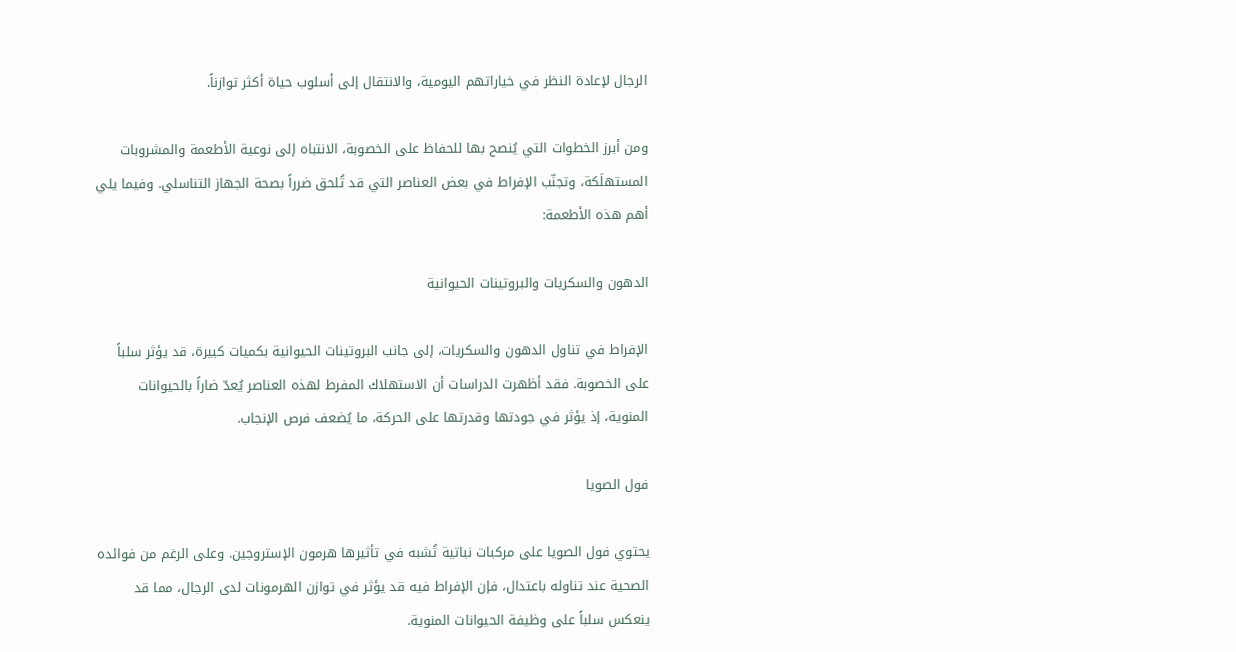الرجال لإعادة النظر في خياراتهم اليومية، والانتقال إلى أسلوب حياة أكثر توازناً.

ومن أبرز الخطوات التي يُنصح بها للحفاظ على الخصوبة، الانتباه إلى نوعية الأطعمة والمشروبات المستهلَكة، وتجنّب الإفراط في بعض العناصر التي قد تُلحق ضرراً بصحة الجهاز التناسلي. وفيما يلي أهم هذه الأطعمة:

الدهون والسكريات والبروتينات الحيوانية

الإفراط في تناول الدهون والسكريات، إلى جانب البروتينات الحيوانية بكميات كبيرة، قد يؤثر سلباً على الخصوبة. فقد أظهرت الدراسات أن الاستهلاك المفرط لهذه العناصر يُعدّ ضاراً بالحيوانات المنوية، إذ يؤثر في جودتها وقدرتها على الحركة، ما يُضعف فرص الإنجاب.

فول الصويا

يحتوي فول الصويا على مركبات نباتية تُشبه في تأثيرها هرمون الإستروجين. وعلى الرغم من فوائده الصحية عند تناوله باعتدال، فإن الإفراط فيه قد يؤثر في توازن الهرمونات لدى الرجال، مما قد ينعكس سلباً على وظيفة الحيوانات المنوية.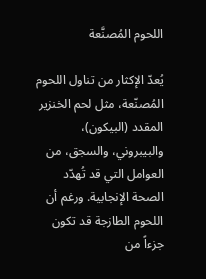اللحوم المُصنَّعة

يُعدّ الإكثار من تناول اللحوم المُصنّعة، مثل لحم الخنزير المقدد (البيكون)، والبيبروني، والسجق، من العوامل التي قد تُهدّد الصحة الإنجابية. ورغم أن اللحوم الطازجة قد تكون جزءاً من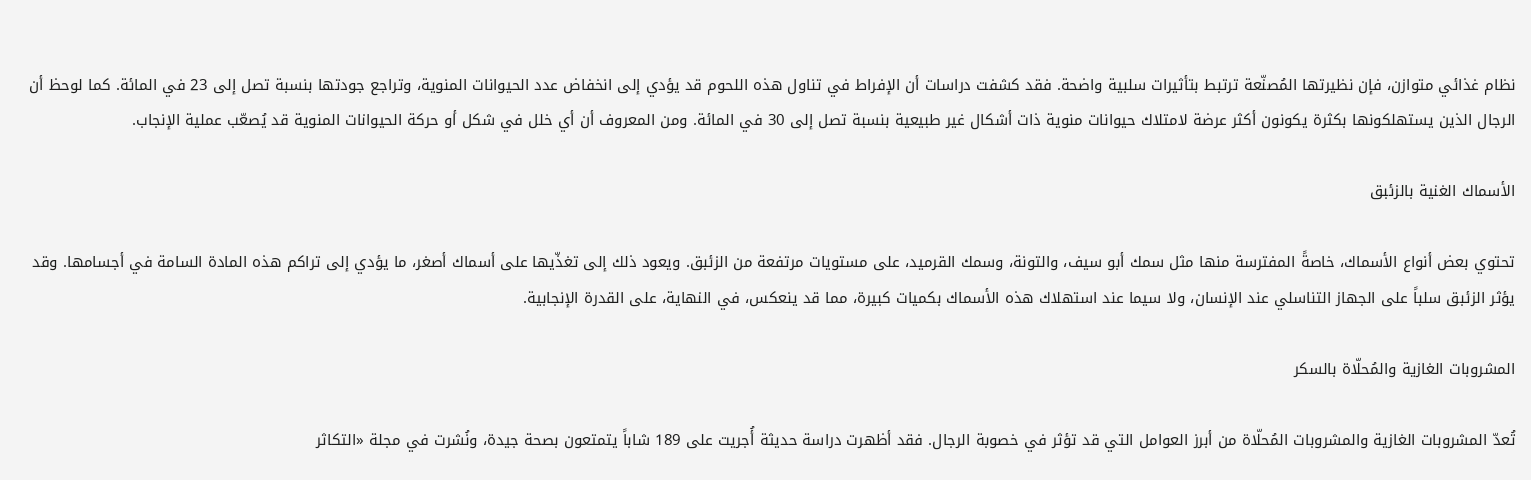نظام غذائي متوازن، فإن نظيرتها المُصنّعة ترتبط بتأثيرات سلبية واضحة. فقد كشفت دراسات أن الإفراط في تناول هذه اللحوم قد يؤدي إلى انخفاض عدد الحيوانات المنوية، وتراجع جودتها بنسبة تصل إلى 23 في المائة. كما لوحظ أن الرجال الذين يستهلكونها بكثرة يكونون أكثر عرضة لامتلاك حيوانات منوية ذات أشكال غير طبيعية بنسبة تصل إلى 30 في المائة. ومن المعروف أن أي خلل في شكل أو حركة الحيوانات المنوية قد يُصعّب عملية الإنجاب.

الأسماك الغنية بالزئبق

تحتوي بعض أنواع الأسماك، خاصةً المفترسة منها مثل سمك أبو سيف، والتونة، وسمك القرميد، على مستويات مرتفعة من الزئبق. ويعود ذلك إلى تغذّيها على أسماك أصغر، ما يؤدي إلى تراكم هذه المادة السامة في أجسامها. وقد يؤثر الزئبق سلباً على الجهاز التناسلي عند الإنسان، ولا سيما عند استهلاك هذه الأسماك بكميات كبيرة، مما قد ينعكس، في النهاية، على القدرة الإنجابية.

المشروبات الغازية والمُحلّاة بالسكر

تُعدّ المشروبات الغازية والمشروبات المُحلّاة من أبرز العوامل التي قد تؤثر في خصوبة الرجال. فقد أظهرت دراسة حديثة أُجريت على 189 شاباً يتمتعون بصحة جيدة، ونُشرت في مجلة «التكاثر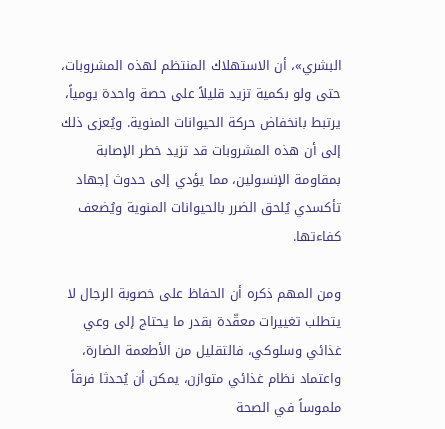البشري»، أن الاستهلاك المنتظم لهذه المشروبات، حتى ولو بكمية تزيد قليلاً على حصة واحدة يومياً، يرتبط بانخفاض حركة الحيوانات المنوية. ويُعزى ذلك إلى أن هذه المشروبات قد تزيد خطر الإصابة بمقاومة الإنسولين، مما يؤدي إلى حدوث إجهاد تأكسدي يُلحق الضرر بالحيوانات المنوية ويُضعف كفاءتها.

ومن المهم ذكره أن الحفاظ على خصوبة الرجال لا يتطلب تغييرات معقّدة بقدر ما يحتاج إلى وعي غذائي وسلوكي، فالتقليل من الأطعمة الضارة، واعتماد نظام غذائي متوازن، يمكن أن يُحدثا فرقاً ملموساً في الصحة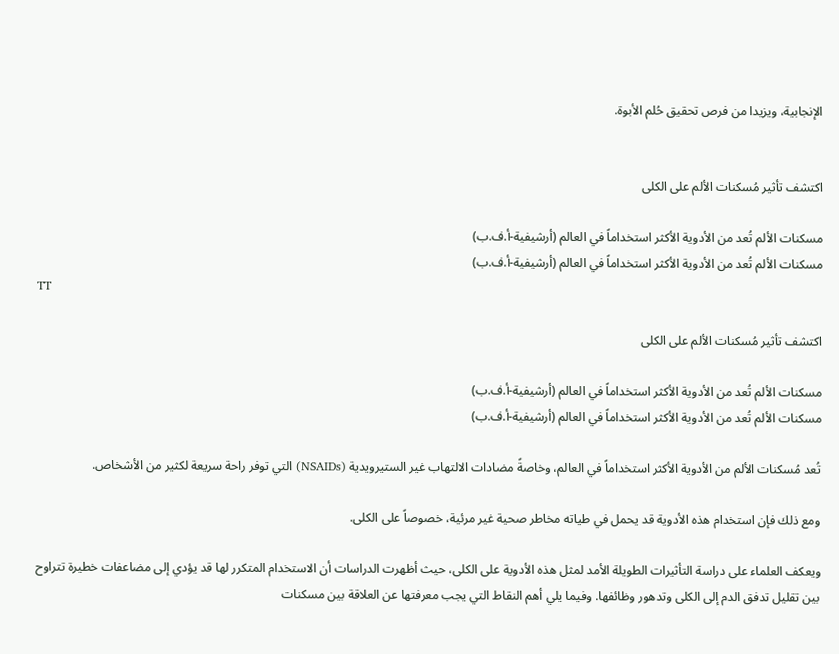الإنجابية، ويزيدا من فرص تحقيق حُلم الأبوة.


اكتشف تأثير مُسكنات الألم على الكلى

مسكنات الألم تُعد من الأدوية الأكثر استخداماً في العالم (أرشيفية-أ.ف.ب)
مسكنات الألم تُعد من الأدوية الأكثر استخداماً في العالم (أرشيفية-أ.ف.ب)
TT

اكتشف تأثير مُسكنات الألم على الكلى

مسكنات الألم تُعد من الأدوية الأكثر استخداماً في العالم (أرشيفية-أ.ف.ب)
مسكنات الألم تُعد من الأدوية الأكثر استخداماً في العالم (أرشيفية-أ.ف.ب)

تُعد مُسكنات الألم من الأدوية الأكثر استخداماً في العالم، وخاصةً مضادات الالتهاب غير الستيرويدية (NSAIDs) التي توفر راحة سريعة لكثير من الأشخاص.

ومع ذلك فإن استخدام هذه الأدوية قد يحمل في طياته مخاطر صحية غير مرئية، خصوصاً على الكلى.

ويعكف العلماء على دراسة التأثيرات الطويلة الأمد لمثل هذه الأدوية على الكلى، حيث أظهرت الدراسات أن الاستخدام المتكرر لها قد يؤدي إلى مضاعفات خطيرة تتراوح بين تقليل تدفق الدم إلى الكلى وتدهور وظائفها. وفيما يلي أهم النقاط التي يجب معرفتها عن العلاقة بين مسكنات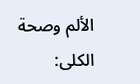الألم وصحة الكلى: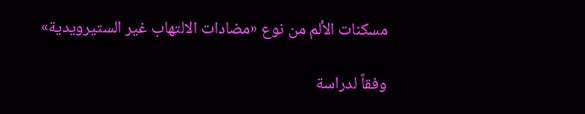مسكنات الألم من نوع «مضادات الالتهاب غير الستيرويدية»

وفقاً لدراسة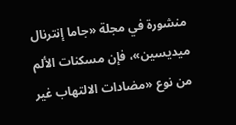منشورة في مجلة «جاما إنترنال ميديسين»، فإن مسكنات الألم من نوع «مضادات الالتهاب غير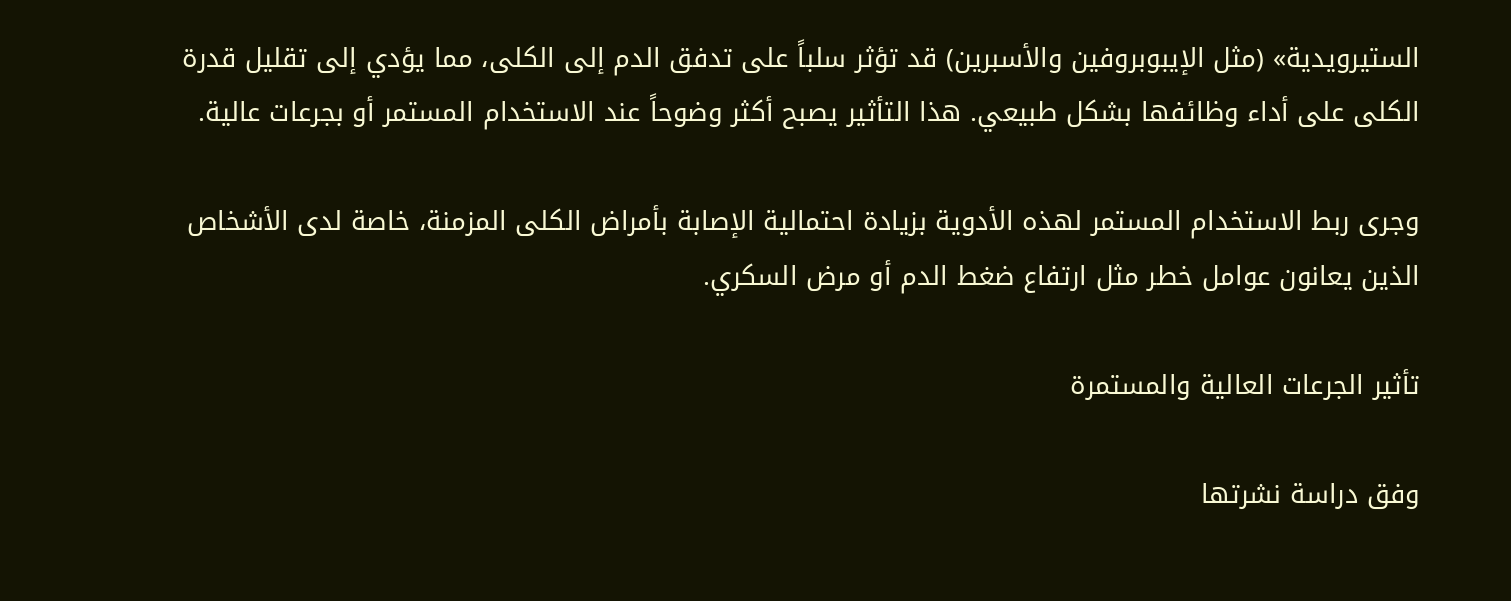الستيرويدية» (مثل الإيبوبروفين والأسبرين) قد تؤثر سلباً على تدفق الدم إلى الكلى، مما يؤدي إلى تقليل قدرة الكلى على أداء وظائفها بشكل طبيعي. هذا التأثير يصبح أكثر وضوحاً عند الاستخدام المستمر أو بجرعات عالية.

وجرى ربط الاستخدام المستمر لهذه الأدوية بزيادة احتمالية الإصابة بأمراض الكلى المزمنة، خاصة لدى الأشخاص الذين يعانون عوامل خطر مثل ارتفاع ضغط الدم أو مرض السكري.

تأثير الجرعات العالية والمستمرة

وفق دراسة نشرتها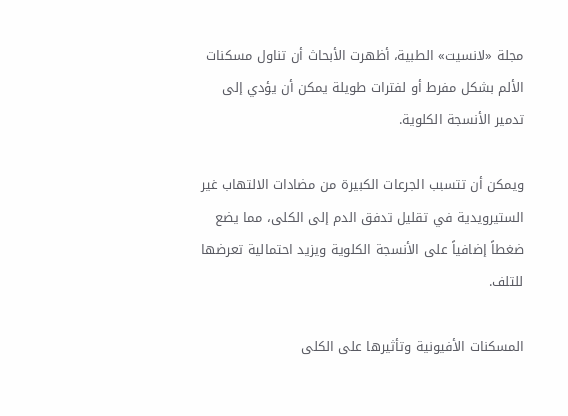مجلة «لانسيت» الطبية، أظهرت الأبحاث أن تناول مسكنات الألم بشكل مفرط أو لفترات طويلة يمكن أن يؤدي إلى تدمير الأنسجة الكلوية.

ويمكن أن تتسبب الجرعات الكبيرة من مضادات الالتهاب غير الستيرويدية في تقليل تدفق الدم إلى الكلى، مما يضع ضغطاً إضافياً على الأنسجة الكلوية ويزيد احتمالية تعرضها للتلف.

المسكنات الأفيونية وتأثيرها على الكلى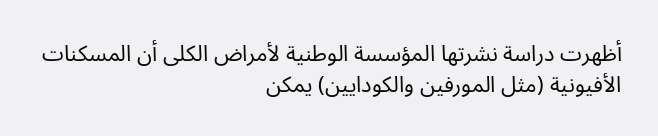أظهرت دراسة نشرتها المؤسسة الوطنية لأمراض الكلى أن المسكنات الأفيونية (مثل المورفين والكودايين) يمكن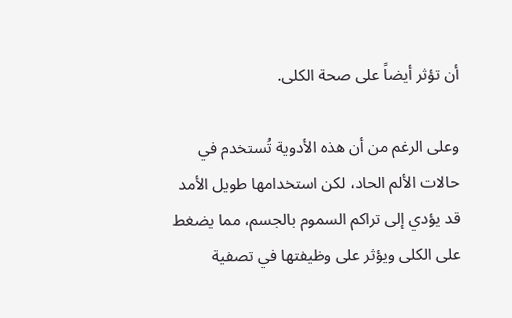أن تؤثر أيضاً على صحة الكلى.

وعلى الرغم من أن هذه الأدوية تُستخدم في حالات الألم الحاد، لكن استخدامها طويل الأمد قد يؤدي إلى تراكم السموم بالجسم، مما يضغط على الكلى ويؤثر على وظيفتها في تصفية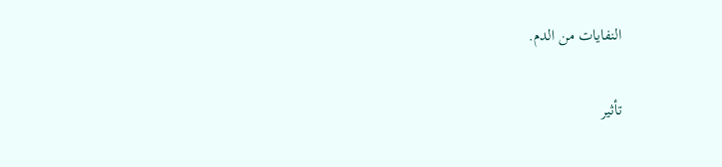النفايات من الدم.

تأثير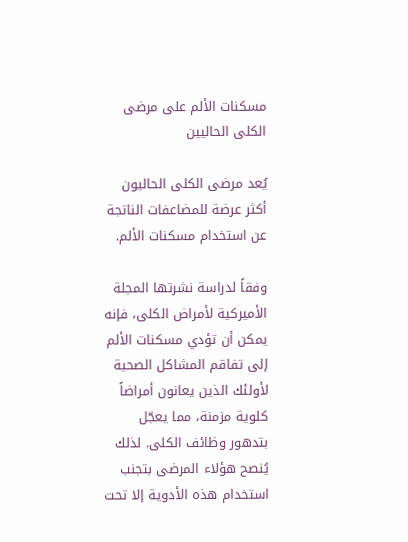مسكنات الألم على مرضى الكلى الحاليين

يُعد مرضى الكلى الحاليون أكثر عرضة للمضاعفات الناتجة عن استخدام مسكنات الألم.

وفقاً لدراسة نشرتها المجلة الأميركية لأمراض الكلى، فإنه يمكن أن تؤدي مسكنات الألم إلى تفاقم المشاكل الصحية لأولئك الذين يعانون أمراضاً كلوية مزمنة، مما يعجّل بتدهور وظائف الكلى. لذلك يُنصح هؤلاء المرضى بتجنب استخدام هذه الأدوية إلا تحت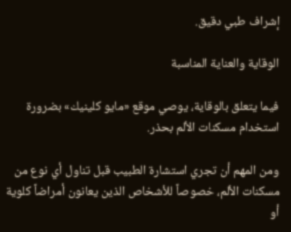إشراف طبي دقيق.

الوقاية والعناية المناسبة

فيما يتعلق بالوقاية، يوصي موقع «مايو كلينيك» بضرورة استخدام مسكنات الألم بحذر.

ومن المهم أن تجري استشارة الطبيب قبل تناول أي نوع من مسكنات الألم، خصوصاً للأشخاص الذين يعانون أمراضاً كلوية أو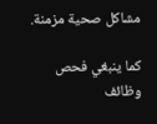مشاكل صحية مزمنة.

كما ينبغي فحص وظائف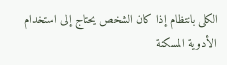الكلى بانتظام إذا كان الشخص يحتاج إلى استخدام الأدوية المسكنة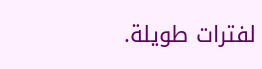لفترات طويلة.